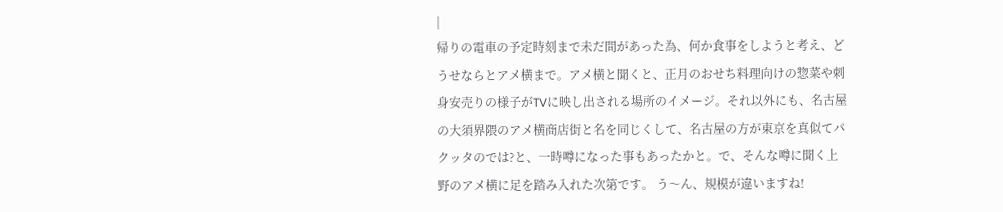|
帰りの電車の予定時刻まで未だ間があった為、何か食事をしようと考え、どうせならとアメ横まで。アメ横と聞くと、正月のおせち料理向けの惣菜や刺身安売りの様子がTVに映し出される場所のイメージ。それ以外にも、名古屋の大須界隈のアメ横商店街と名を同じくして、名古屋の方が東京を真似てパクッタのでは?と、一時噂になった事もあったかと。で、そんな噂に聞く上野のアメ横に足を踏み入れた次第です。 う〜ん、規模が違いますね!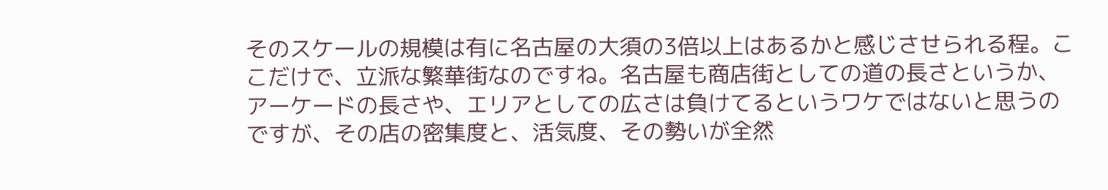そのスケールの規模は有に名古屋の大須の3倍以上はあるかと感じさせられる程。ここだけで、立派な繁華街なのですね。名古屋も商店街としての道の長さというか、アーケードの長さや、エリアとしての広さは負けてるというワケではないと思うのですが、その店の密集度と、活気度、その勢いが全然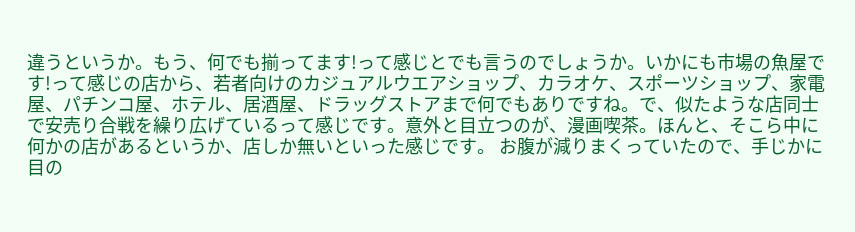違うというか。もう、何でも揃ってます!って感じとでも言うのでしょうか。いかにも市場の魚屋です!って感じの店から、若者向けのカジュアルウエアショップ、カラオケ、スポーツショップ、家電屋、パチンコ屋、ホテル、居酒屋、ドラッグストアまで何でもありですね。で、似たような店同士で安売り合戦を繰り広げているって感じです。意外と目立つのが、漫画喫茶。ほんと、そこら中に何かの店があるというか、店しか無いといった感じです。 お腹が減りまくっていたので、手じかに目の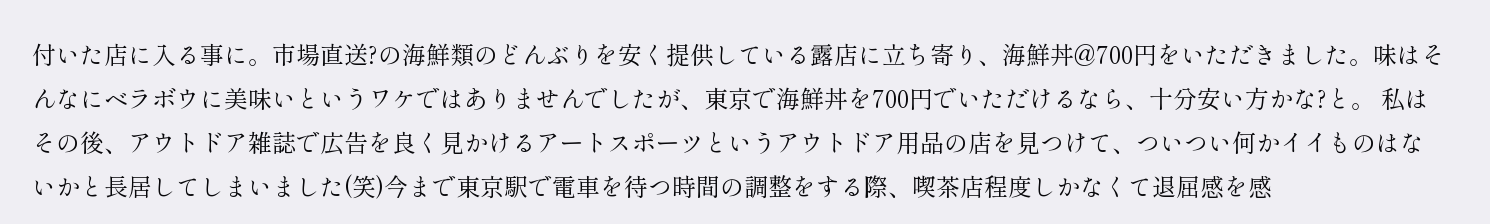付いた店に入る事に。市場直送?の海鮮類のどんぶりを安く提供している露店に立ち寄り、海鮮丼@700円をいただきました。味はそんなにベラボウに美味いというワケではありませんでしたが、東京で海鮮丼を700円でいただけるなら、十分安い方かな?と。 私はその後、アウトドア雑誌で広告を良く見かけるアートスポーツというアウトドア用品の店を見つけて、ついつい何かイイものはないかと長居してしまいました(笑)今まで東京駅で電車を待つ時間の調整をする際、喫茶店程度しかなくて退屈感を感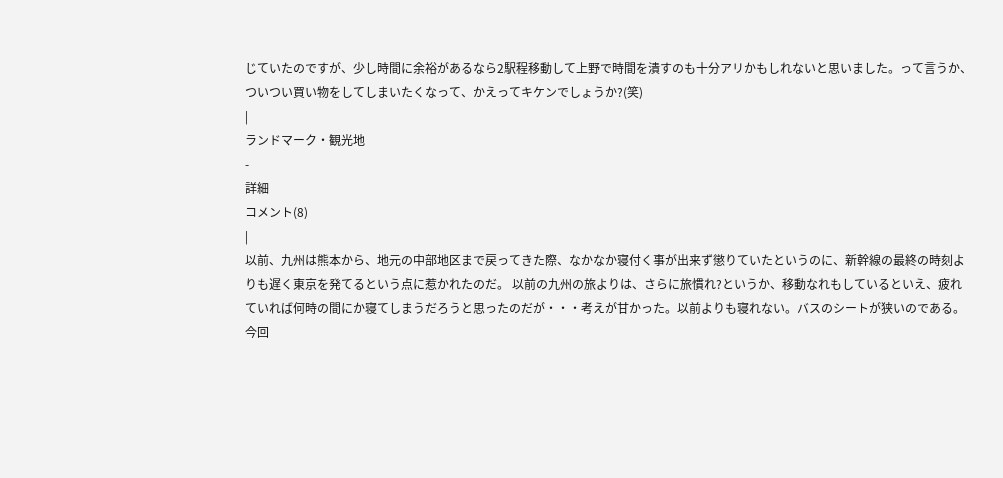じていたのですが、少し時間に余裕があるなら2駅程移動して上野で時間を潰すのも十分アリかもしれないと思いました。って言うか、ついつい買い物をしてしまいたくなって、かえってキケンでしょうか?(笑)
|
ランドマーク・観光地
-
詳細
コメント(8)
|
以前、九州は熊本から、地元の中部地区まで戻ってきた際、なかなか寝付く事が出来ず懲りていたというのに、新幹線の最終の時刻よりも遅く東京を発てるという点に惹かれたのだ。 以前の九州の旅よりは、さらに旅慣れ?というか、移動なれもしているといえ、疲れていれば何時の間にか寝てしまうだろうと思ったのだが・・・考えが甘かった。以前よりも寝れない。バスのシートが狭いのである。今回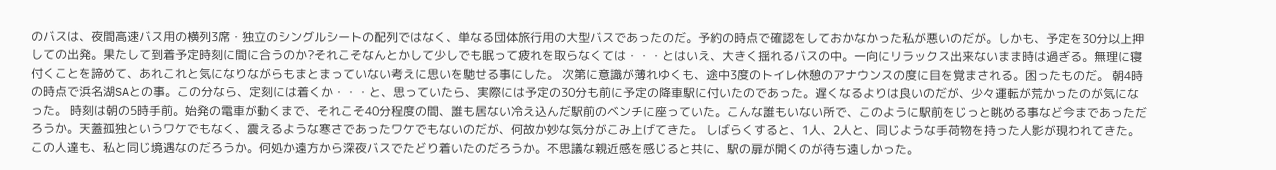のバスは、夜間高速バス用の横列3席・独立のシングルシートの配列ではなく、単なる団体旅行用の大型バスであったのだ。予約の時点で確認をしておかなかった私が悪いのだが。しかも、予定を30分以上押しての出発。果たして到着予定時刻に間に合うのか?それこそなんとかして少しでも眠って疲れを取らなくては・・・とはいえ、大きく揺れるバスの中。一向にリラックス出来ないまま時は過ぎる。無理に寝付くことを諦めて、あれこれと気になりながらもまとまっていない考えに思いを馳せる事にした。 次第に意識が薄れゆくも、途中3度のトイレ休憩のアナウンスの度に目を覚まされる。困ったものだ。 朝4時の時点で浜名湖SAとの事。この分なら、定刻には着くか・・・と、思っていたら、実際には予定の30分も前に予定の降車駅に付いたのであった。遅くなるよりは良いのだが、少々運転が荒かったのが気になった。 時刻は朝の5時手前。始発の電車が動くまで、それこそ40分程度の間、誰も居ない冷え込んだ駅前のベンチに座っていた。こんな誰もいない所で、このように駅前をじっと眺める事など今まであっただろうか。天蓋孤独というワケでもなく、震えるような寒さであったワケでもないのだが、何故か妙な気分がこみ上げてきた。 しばらくすると、1人、2人と、同じような手荷物を持った人影が現われてきた。この人達も、私と同じ境遇なのだろうか。何処か遠方から深夜バスでたどり着いたのだろうか。不思議な親近感を感じると共に、駅の扉が開くのが待ち遠しかった。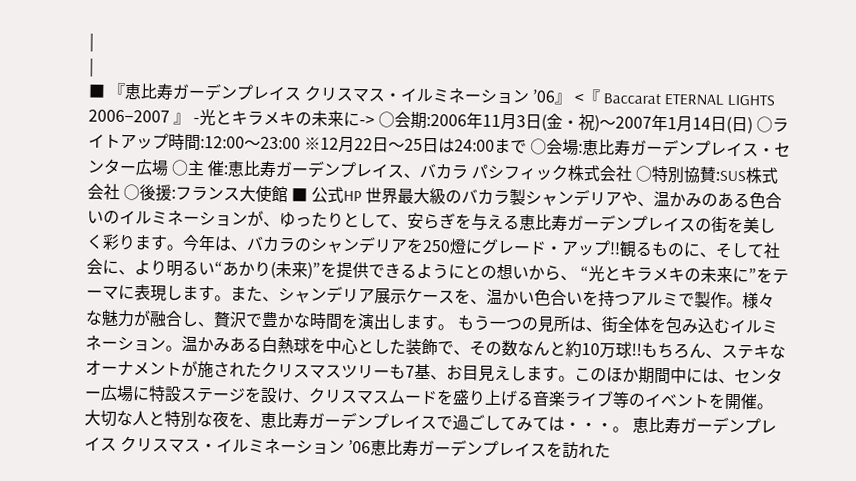|
|
■ 『恵比寿ガーデンプレイス クリスマス・イルミネーション ’06』 <『 Baccarat ETERNAL LIGHTS 2006−2007 』 -光とキラメキの未来に-> ○会期:2006年11月3日(金・祝)〜2007年1月14日(日) ○ライトアップ時間:12:00〜23:00 ※12月22日〜25日は24:00まで ○会場:恵比寿ガーデンプレイス・センター広場 ○主 催:恵比寿ガーデンプレイス、バカラ パシフィック株式会社 ○特別協賛:SUS株式会社 ○後援:フランス大使館 ■ 公式HP 世界最大級のバカラ製シャンデリアや、温かみのある色合いのイルミネーションが、ゆったりとして、安らぎを与える恵比寿ガーデンプレイスの街を美しく彩ります。今年は、バカラのシャンデリアを250燈にグレード・アップ!!観るものに、そして社会に、より明るい“あかり(未来)”を提供できるようにとの想いから、 “光とキラメキの未来に”をテーマに表現します。また、シャンデリア展示ケースを、温かい色合いを持つアルミで製作。様々な魅力が融合し、贅沢で豊かな時間を演出します。 もう一つの見所は、街全体を包み込むイルミネーション。温かみある白熱球を中心とした装飾で、その数なんと約10万球!!もちろん、ステキなオーナメントが施されたクリスマスツリーも7基、お目見えします。このほか期間中には、センター広場に特設ステージを設け、クリスマスムードを盛り上げる音楽ライブ等のイベントを開催。大切な人と特別な夜を、恵比寿ガーデンプレイスで過ごしてみては・・・。 恵比寿ガーデンプレイス クリスマス・イルミネーション ’06恵比寿ガーデンプレイスを訪れた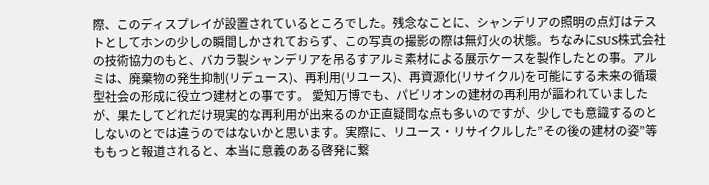際、このディスプレイが設置されているところでした。残念なことに、シャンデリアの照明の点灯はテストとしてホンの少しの瞬間しかされておらず、この写真の撮影の際は無灯火の状態。ちなみにSUS株式会社の技術協力のもと、バカラ製シャンデリアを吊るすアルミ素材による展示ケースを製作したとの事。アルミは、廃棄物の発生抑制(リデュース)、再利用(リユース)、再資源化(リサイクル)を可能にする未来の循環型社会の形成に役立つ建材との事です。 愛知万博でも、パビリオンの建材の再利用が謳われていましたが、果たしてどれだけ現実的な再利用が出来るのか正直疑問な点も多いのですが、少しでも意識するのとしないのとでは違うのではないかと思います。実際に、リユース・リサイクルした”その後の建材の姿”等ももっと報道されると、本当に意義のある啓発に繋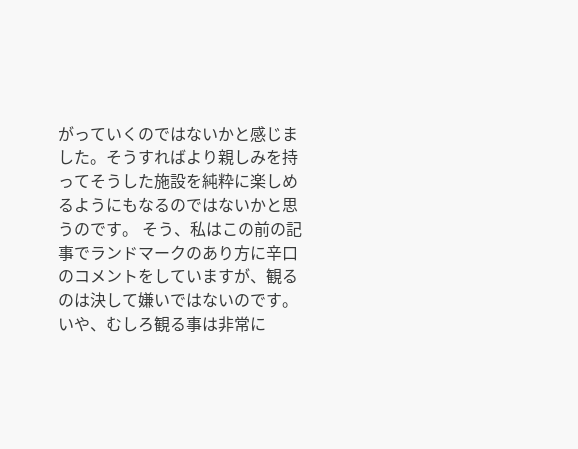がっていくのではないかと感じました。そうすればより親しみを持ってそうした施設を純粋に楽しめるようにもなるのではないかと思うのです。 そう、私はこの前の記事でランドマークのあり方に辛口のコメントをしていますが、観るのは決して嫌いではないのです。いや、むしろ観る事は非常に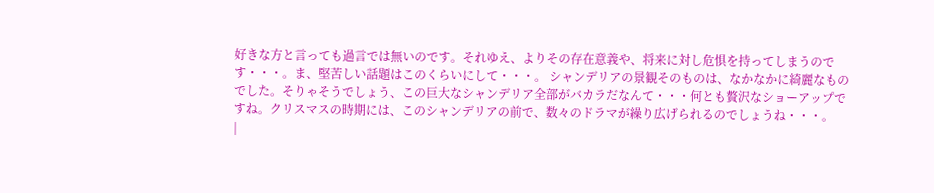好きな方と言っても過言では無いのです。それゆえ、よりその存在意義や、将来に対し危惧を持ってしまうのです・・・。ま、堅苦しい話題はこのくらいにして・・・。 シャンデリアの景観そのものは、なかなかに綺麗なものでした。そりゃそうでしょう、この巨大なシャンデリア全部がバカラだなんて・・・何とも贅沢なショーアップですね。クリスマスの時期には、このシャンデリアの前で、数々のドラマが繰り広げられるのでしょうね・・・。
|